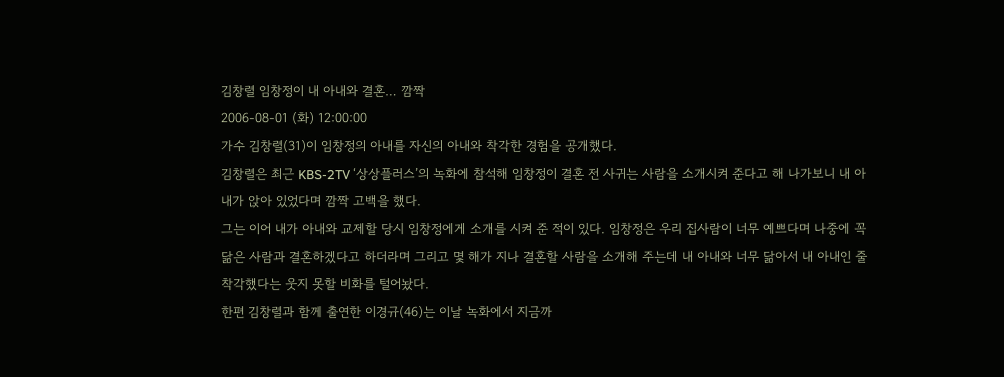김창렬 임창정이 내 아내와 결혼… 깜짝
2006-08-01 (화) 12:00:00
가수 김창렬(31)이 임창정의 아내를 자신의 아내와 착각한 경험을 공개했다.
김창렬은 최근 KBS-2TV ‘상상플러스’의 녹화에 참석해 임창정이 결혼 전 사귀는 사람을 소개시켜 준다고 해 나가보니 내 아내가 앉아 있었다며 깜짝 고백을 했다.
그는 이어 내가 아내와 교제할 당시 임창정에게 소개를 시켜 준 적이 있다. 임창정은 우리 집사람이 너무 예쁘다며 나중에 꼭 닮은 사람과 결혼하겠다고 하더라며 그리고 몇 해가 지나 결혼할 사람을 소개해 주는데 내 아내와 너무 닮아서 내 아내인 줄 착각했다는 웃지 못할 비화를 털어놨다.
한편 김창렬과 함께 출연한 이경규(46)는 이날 녹화에서 지금까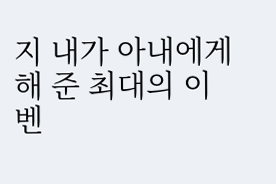지 내가 아내에게 해 준 최대의 이벤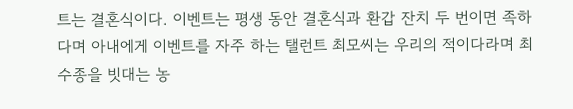트는 결혼식이다. 이벤트는 평생 동안 결혼식과 환갑 잔치 두 번이면 족하다며 아내에게 이벤트를 자주 하는 탤런트 최모씨는 우리의 적이다라며 최수종을 빗대는 농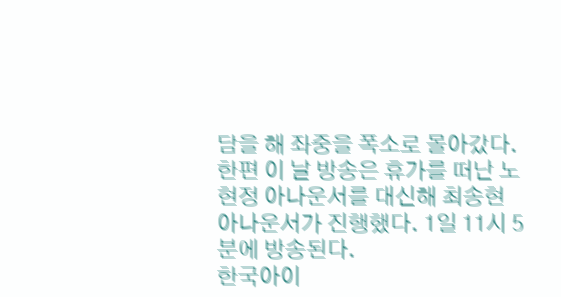담을 해 좌중을 폭소로 몰아갔다.
한편 이 날 방송은 휴가를 떠난 노현정 아나운서를 대신해 최송현 아나운서가 진행했다. 1일 11시 5분에 방송된다.
한국아이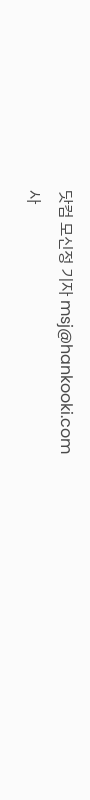닷컴 모신정 기자 msj@hankooki.com
사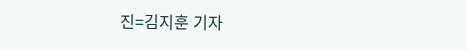진=김지훈 기자